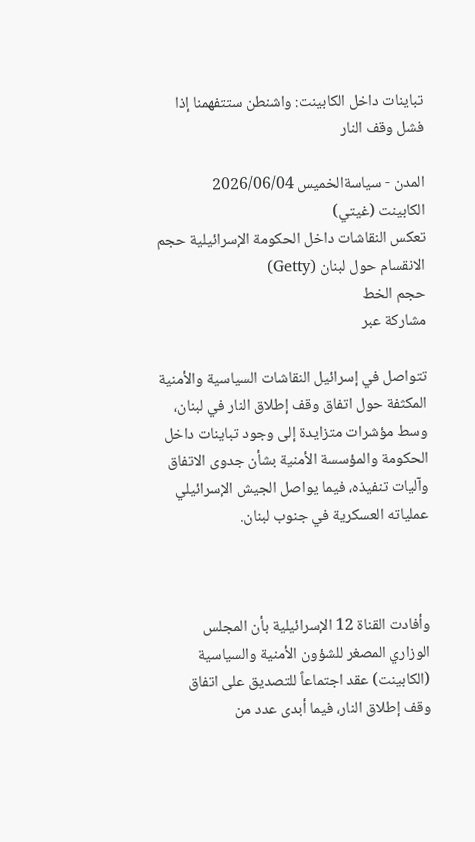تباينات داخل الكابينت: واشنطن ستتفهمنا إذا فشل وقف النار

المدن - سياسةالخميس 2026/06/04
الكابينت (غيتي)
تعكس النقاشات داخل الحكومة الإسرائيلية حجم الانقسام حول لبنان (Getty)
حجم الخط
مشاركة عبر

تتواصل في إسرائيل النقاشات السياسية والأمنية المكثفة حول اتفاق وقف إطلاق النار في لبنان، وسط مؤشرات متزايدة إلى وجود تباينات داخل الحكومة والمؤسسة الأمنية بشأن جدوى الاتفاق وآليات تنفيذه، فيما يواصل الجيش الإسرائيلي عملياته العسكرية في جنوب لبنان.



وأفادت القناة 12 الإسرائيلية بأن المجلس الوزاري المصغر للشؤون الأمنية والسياسية (الكابينت) عقد اجتماعاً للتصديق على اتفاق وقف إطلاق النار، فيما أبدى عدد من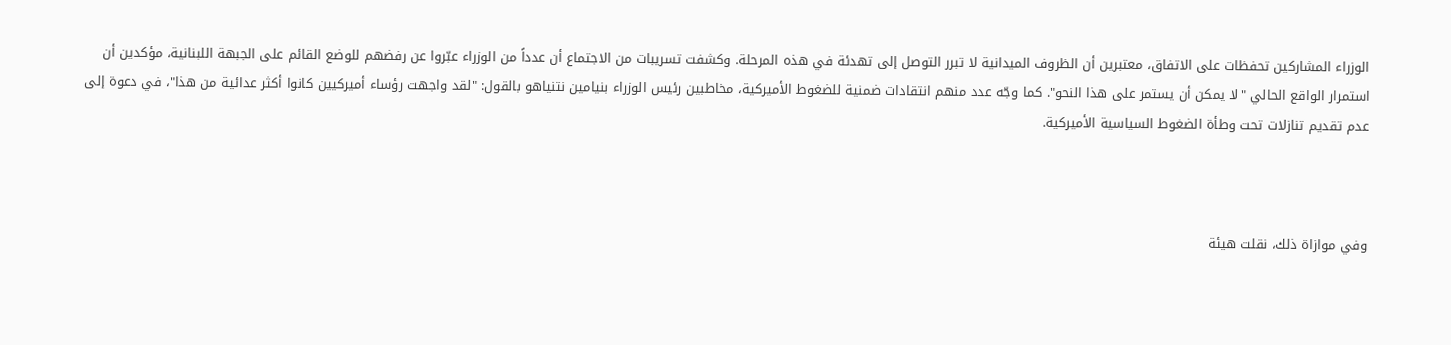الوزراء المشاركين تحفظات على الاتفاق، معتبرين أن الظروف الميدانية لا تبرر التوصل إلى تهدئة في هذه المرحلة. وكشفت تسريبات من الاجتماع أن عدداً من الوزراء عبّروا عن رفضهم للوضع القائم على الجبهة اللبنانية، مؤكدين أن استمرار الواقع الحالي "لا يمكن أن يستمر على هذا النحو". كما وجّه عدد منهم انتقادات ضمنية للضغوط الأميركية، مخاطبين رئيس الوزراء بنيامين نتنياهو بالقول: "لقد واجهت رؤساء أميركيين كانوا أكثر عدائية من هذا"، في دعوة إلى عدم تقديم تنازلات تحت وطأة الضغوط السياسية الأميركية.



وفي موازاة ذلك، نقلت هيئة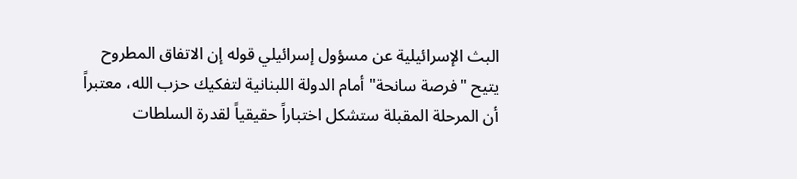البث الإسرائيلية عن مسؤول إسرائيلي قوله إن الاتفاق المطروح يتيح "فرصة سانحة" أمام الدولة اللبنانية لتفكيك حزب الله، معتبراً أن المرحلة المقبلة ستشكل اختباراً حقيقياً لقدرة السلطات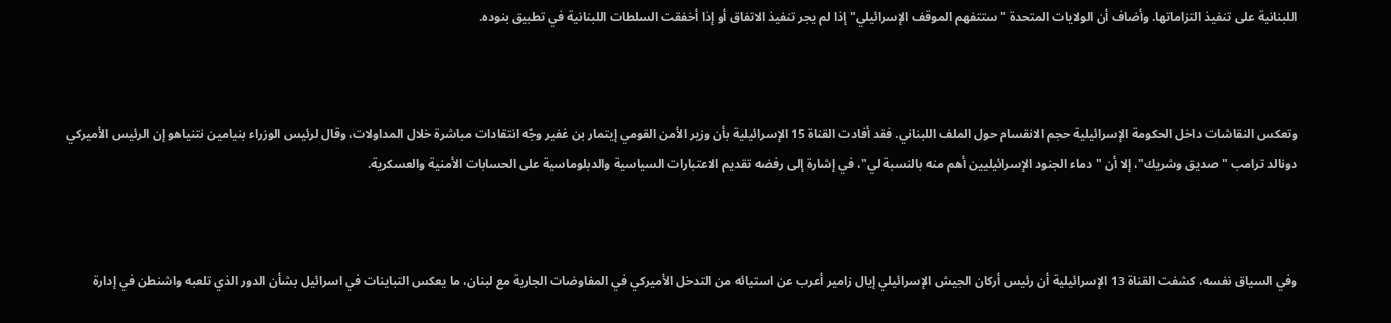اللبنانية على تنفيذ التزاماتها. وأضاف أن الولايات المتحدة "ستتفهم الموقف الإسرائيلي" إذا لم يجر تنفيذ الاتفاق أو إذا أخفقت السلطات اللبنانية في تطبيق بنوده.



وتعكس النقاشات داخل الحكومة الإسرائيلية حجم الانقسام حول الملف اللبناني. فقد أفادت القناة 15 الإسرائيلية بأن وزير الأمن القومي إيتمار بن غفير وجّه انتقادات مباشرة خلال المداولات، وقال لرئيس الوزراء بنيامين نتنياهو إن الرئيس الأميركي دونالد ترامب "صديق وشريك"، إلا أن "دماء الجنود الإسرائيليين أهم منه بالنسبة لي"، في إشارة إلى رفضه تقديم الاعتبارات السياسية والدبلوماسية على الحسابات الأمنية والعسكرية.



وفي السياق نفسه، كشفت القناة 13 الإسرائيلية أن رئيس أركان الجيش الإسرائيلي إيال زامير أعرب عن استيائه من التدخل الأميركي في المفاوضات الجارية مع لبنان، ما يعكس التباينات في اسرائيل بشأن الدور الذي تلعبه واشنطن في إدارة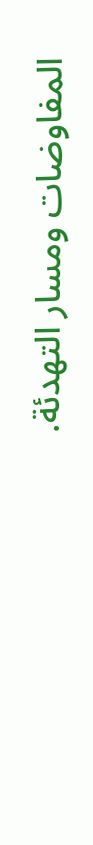المفاوضات ومسار التهدئة.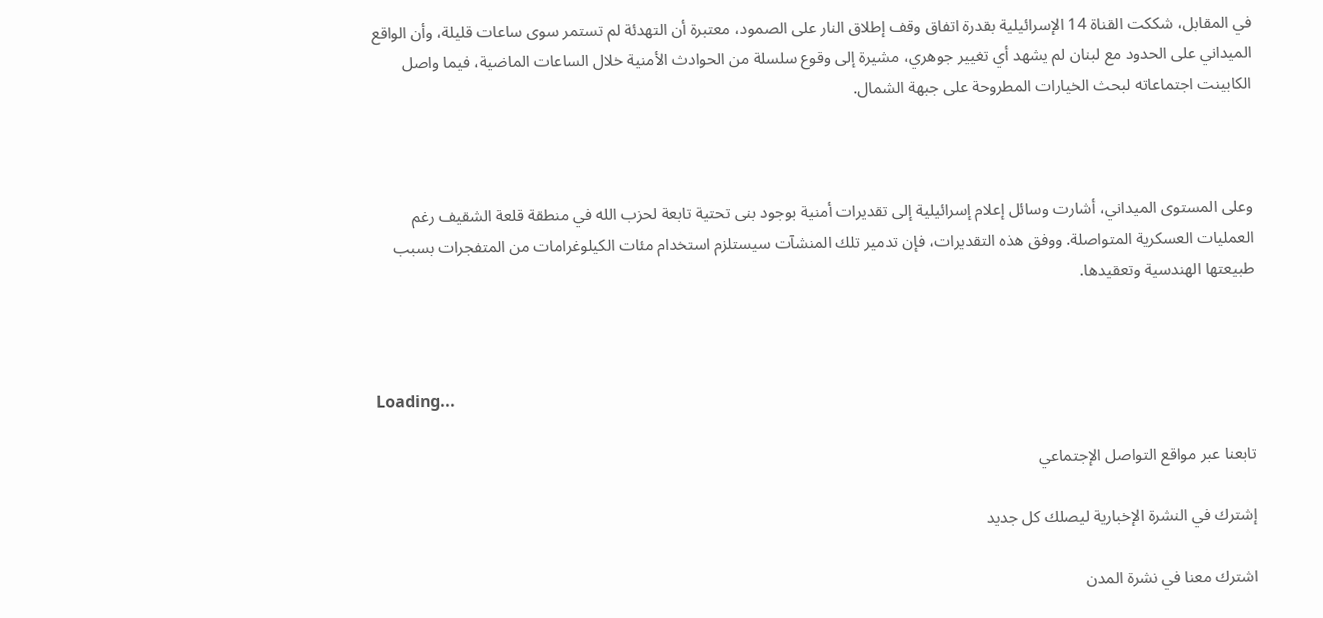في المقابل، شككت القناة 14 الإسرائيلية بقدرة اتفاق وقف إطلاق النار على الصمود، معتبرة أن التهدئة لم تستمر سوى ساعات قليلة، وأن الواقع الميداني على الحدود مع لبنان لم يشهد أي تغيير جوهري، مشيرة إلى وقوع سلسلة من الحوادث الأمنية خلال الساعات الماضية، فيما واصل الكابينت اجتماعاته لبحث الخيارات المطروحة على جبهة الشمال.



وعلى المستوى الميداني، أشارت وسائل إعلام إسرائيلية إلى تقديرات أمنية بوجود بنى تحتية تابعة لحزب الله في منطقة قلعة الشقيف رغم العمليات العسكرية المتواصلة. ووفق هذه التقديرات، فإن تدمير تلك المنشآت سيستلزم استخدام مئات الكيلوغرامات من المتفجرات بسبب طبيعتها الهندسية وتعقيدها.



Loading...

تابعنا عبر مواقع التواصل الإجتماعي

إشترك في النشرة الإخبارية ليصلك كل جديد

اشترك معنا في نشرة المدن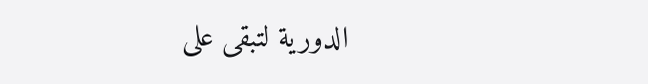الدورية لتبقى على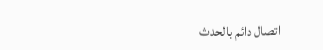اتصال دائم بالحدث